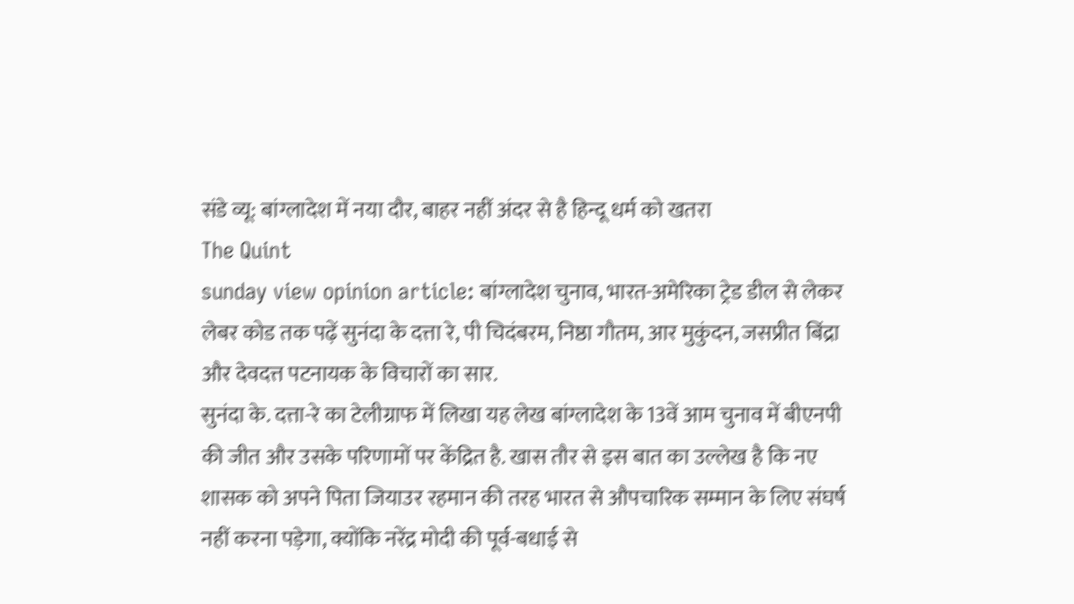संडे व्यू: बांग्लादेश में नया दौर, बाहर नहीं अंदर से है हिन्दू धर्म को खतरा
The Quint
sunday view opinion article: बांग्लादेश चुनाव, भारत-अमेरिका ट्रेड डील से लेकर लेबर कोड तक पढ़ें सुनंदा के दत्ता रे, पी चिदंबरम, निष्ठा गौतम, आर मुकुंदन, जसप्रीत बिंद्रा और देवदत्त पटनायक के विचारों का सार.
सुनंदा के. दत्ता-रे का टेलीग्राफ में लिखा यह लेख बांग्लादेश के 13वें आम चुनाव में बीएनपी की जीत और उसके परिणामों पर केंद्रित है. खास तौर से इस बात का उल्लेख है कि नए शासक को अपने पिता जियाउर रहमान की तरह भारत से औपचारिक सम्मान के लिए संघर्ष नहीं करना पड़ेगा, क्योंकि नरेंद्र मोदी की पूर्व-बधाई से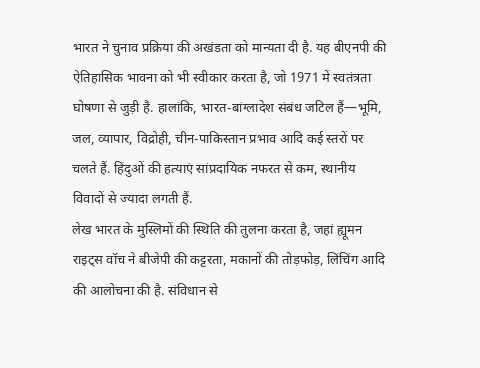भारत ने चुनाव प्रक्रिया की अखंडता को मान्यता दी है. यह बीएनपी की ऐतिहासिक भावना को भी स्वीकार करता है, जो 1971 में स्वतंत्रता घोषणा से जुड़ी है. हालांकि, भारत-बांग्लादेश संबंध जटिल हैं—भूमि, जल, व्यापार, विद्रोही, चीन-पाकिस्तान प्रभाव आदि कई स्तरों पर चलते हैं. हिंदुओं की हत्याएं सांप्रदायिक नफरत से कम, स्थानीय विवादों से ज्यादा लगती हैं.
लेख भारत के मुस्लिमों की स्थिति की तुलना करता है, जहां ह्यूमन राइट्स वॉच ने बीजेपी की कट्टरता, मकानों की तोड़फोड़, लिंचिंग आदि की आलोचना की है. संविधान से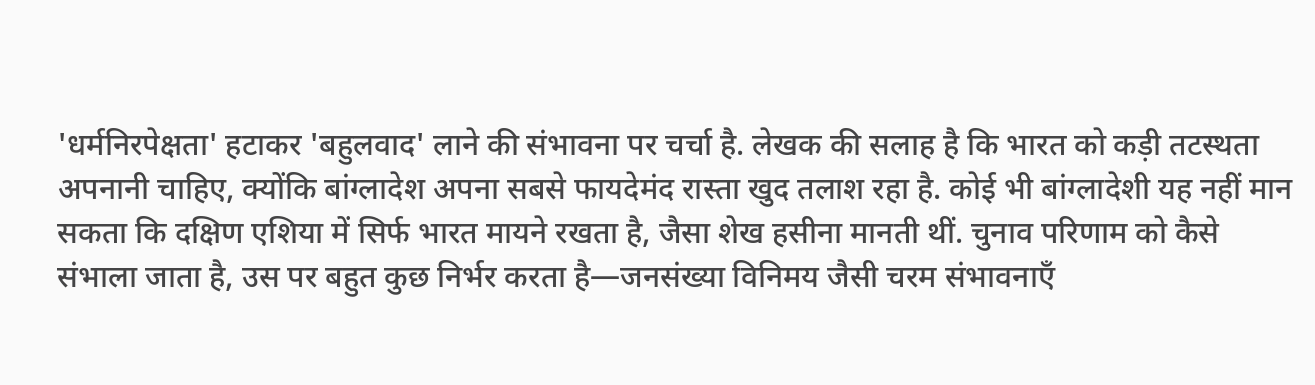'धर्मनिरपेक्षता' हटाकर 'बहुलवाद' लाने की संभावना पर चर्चा है. लेखक की सलाह है कि भारत को कड़ी तटस्थता अपनानी चाहिए, क्योंकि बांग्लादेश अपना सबसे फायदेमंद रास्ता खुद तलाश रहा है. कोई भी बांग्लादेशी यह नहीं मान सकता कि दक्षिण एशिया में सिर्फ भारत मायने रखता है, जैसा शेख हसीना मानती थीं. चुनाव परिणाम को कैसे संभाला जाता है, उस पर बहुत कुछ निर्भर करता है—जनसंख्या विनिमय जैसी चरम संभावनाएँ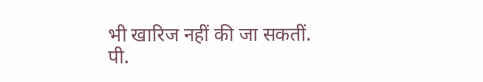भी खारिज नहीं की जा सकतीं.
पी.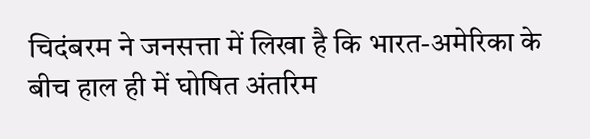चिदंबरम ने जनसत्ता में लिखा है कि भारत-अमेरिका के बीच हाल ही में घोषित अंतरिम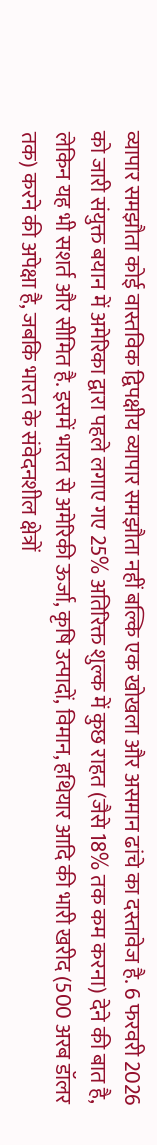व्यापार समझौता कोई वास्तविक द्विपक्षीय व्यापार समझौता नहीं बल्कि एक खोखला और असमान ढांचे का दस्तावेज है. 6 फरवरी 2026 को जारी संयुक्त बयान में अमेरिका द्वारा पहले लगाए गए 25% अतिरिक्त शुल्क में कुछ राहत (जैसे 18% तक कम करना) देने की बात है, लेकिन यह भी सशर्त और सीमित है. इसमें भारत से अमेरिकी ऊर्जा, कृषि उत्पादों, विमान, हथियार आदि की भारी खरीद (500 अरब डॉलर तक) करने की अपेक्षा है, जबकि भारत के संवेदनशील क्षेत्रों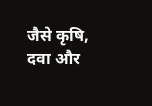जैसे कृषि, दवा और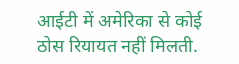आईटी में अमेरिका से कोई ठोस रियायत नहीं मिलती.